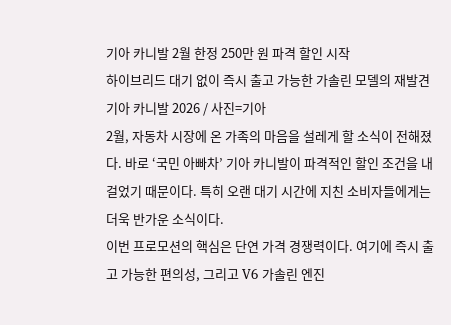기아 카니발 2월 한정 250만 원 파격 할인 시작
하이브리드 대기 없이 즉시 출고 가능한 가솔린 모델의 재발견
기아 카니발 2026 / 사진=기아
2월, 자동차 시장에 온 가족의 마음을 설레게 할 소식이 전해졌다. 바로 ‘국민 아빠차’ 기아 카니발이 파격적인 할인 조건을 내걸었기 때문이다. 특히 오랜 대기 시간에 지친 소비자들에게는 더욱 반가운 소식이다.
이번 프로모션의 핵심은 단연 가격 경쟁력이다. 여기에 즉시 출고 가능한 편의성, 그리고 V6 가솔린 엔진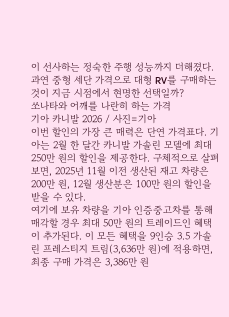이 선사하는 정숙한 주행 성능까지 더해졌다. 과연 중형 세단 가격으로 대형 RV를 구매하는 것이 지금 시점에서 현명한 선택일까?
쏘나타와 어깨를 나란히 하는 가격
기아 카니발 2026 / 사진=기아
이번 할인의 가장 큰 매력은 단연 가격표다. 기아는 2월 한 달간 카니발 가솔린 모델에 최대 250만 원의 할인을 제공한다. 구체적으로 살펴보면, 2025년 11월 이전 생산된 재고 차량은 200만 원, 12월 생산분은 100만 원의 할인을 받을 수 있다.
여기에 보유 차량을 기아 인증중고차를 통해 매각할 경우 최대 50만 원의 트레이드인 혜택이 추가된다. 이 모든 혜택을 9인승 3.5 가솔린 프레스티지 트림(3,636만 원)에 적용하면, 최종 구매 가격은 3,386만 원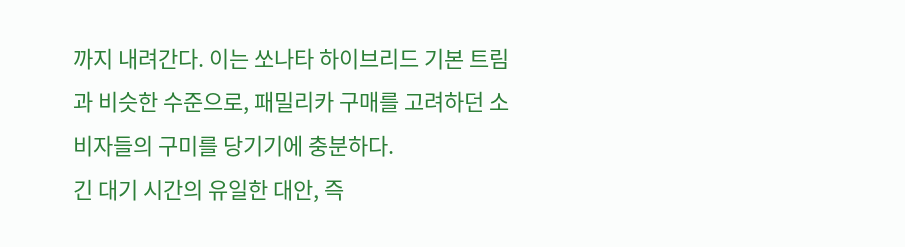까지 내려간다. 이는 쏘나타 하이브리드 기본 트림과 비슷한 수준으로, 패밀리카 구매를 고려하던 소비자들의 구미를 당기기에 충분하다.
긴 대기 시간의 유일한 대안, 즉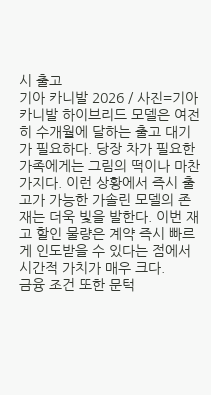시 출고
기아 카니발 2026 / 사진=기아
카니발 하이브리드 모델은 여전히 수개월에 달하는 출고 대기가 필요하다. 당장 차가 필요한 가족에게는 그림의 떡이나 마찬가지다. 이런 상황에서 즉시 출고가 가능한 가솔린 모델의 존재는 더욱 빛을 발한다. 이번 재고 할인 물량은 계약 즉시 빠르게 인도받을 수 있다는 점에서 시간적 가치가 매우 크다.
금융 조건 또한 문턱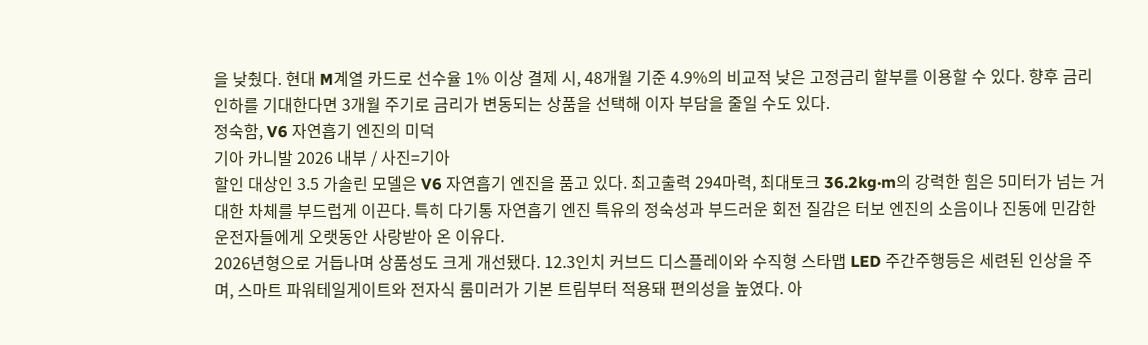을 낮췄다. 현대 M계열 카드로 선수율 1% 이상 결제 시, 48개월 기준 4.9%의 비교적 낮은 고정금리 할부를 이용할 수 있다. 향후 금리 인하를 기대한다면 3개월 주기로 금리가 변동되는 상품을 선택해 이자 부담을 줄일 수도 있다.
정숙함, V6 자연흡기 엔진의 미덕
기아 카니발 2026 내부 / 사진=기아
할인 대상인 3.5 가솔린 모델은 V6 자연흡기 엔진을 품고 있다. 최고출력 294마력, 최대토크 36.2kg·m의 강력한 힘은 5미터가 넘는 거대한 차체를 부드럽게 이끈다. 특히 다기통 자연흡기 엔진 특유의 정숙성과 부드러운 회전 질감은 터보 엔진의 소음이나 진동에 민감한 운전자들에게 오랫동안 사랑받아 온 이유다.
2026년형으로 거듭나며 상품성도 크게 개선됐다. 12.3인치 커브드 디스플레이와 수직형 스타맵 LED 주간주행등은 세련된 인상을 주며, 스마트 파워테일게이트와 전자식 룸미러가 기본 트림부터 적용돼 편의성을 높였다. 아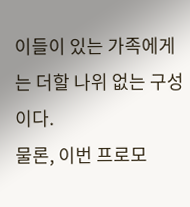이들이 있는 가족에게는 더할 나위 없는 구성이다.
물론, 이번 프로모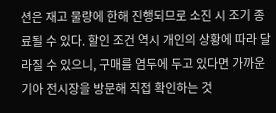션은 재고 물량에 한해 진행되므로 소진 시 조기 종료될 수 있다. 할인 조건 역시 개인의 상황에 따라 달라질 수 있으니, 구매를 염두에 두고 있다면 가까운 기아 전시장을 방문해 직접 확인하는 것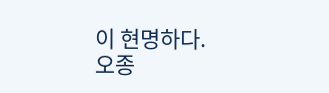이 현명하다.
오종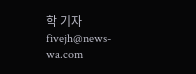학 기자 fivejh@news-wa.com